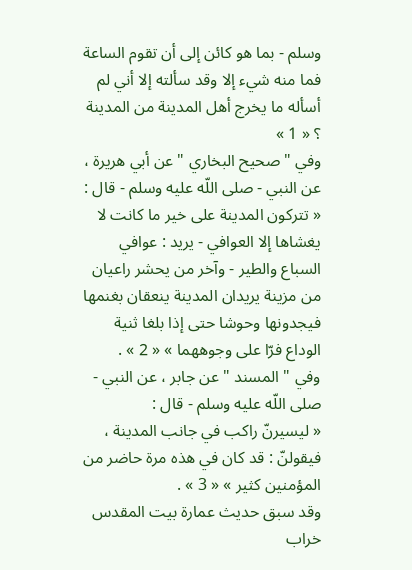وسلم - بما هو كائن إلى أن تقوم الساعة فما منه شيء إلا وقد سألته إلا أني لم أسأله ما يخرج أهل المدينة من المدينة ؟ « 1 »
وفي " صحيح البخاري " عن أبي هريرة ، عن النبي - صلى اللّه عليه وسلم - قال : « تتركون المدينة على خير ما كانت لا يغشاها إلا العوافي - يريد : عوافي السباع والطير - وآخر من يحشر راعيان من مزينة يريدان المدينة ينعقان بغنمها فيجدونها وحوشا حتى إذا بلغا ثنية الوداع فرّا على وجوههما » « 2 » .
وفي " المسند " عن جابر ، عن النبي - صلى اللّه عليه وسلم - قال :
« ليسيرنّ راكب في جانب المدينة ، فيقولنّ : قد كان في هذه مرة حاضر من المؤمنين كثير » « 3 » .
وقد سبق حديث عمارة بيت المقدس خراب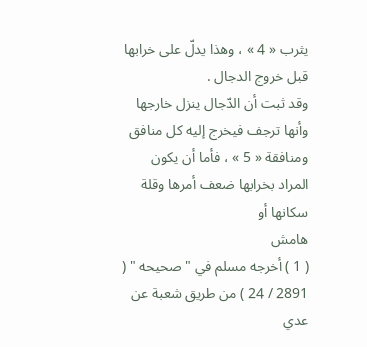يثرب « 4 » ، وهذا يدلّ على خرابها قبل خروج الدجال .
وقد ثبت أن الدّجال ينزل خارجها وأنها ترجف فيخرج إليه كل منافق ومنافقة « 5 » ، فأما أن يكون المراد بخرابها ضعف أمرها وقلة سكانها أو
هامش
( 1 ) أخرجه مسلم في " صحيحه " ( 2891 / 24 ) من طريق شعبة عن عدي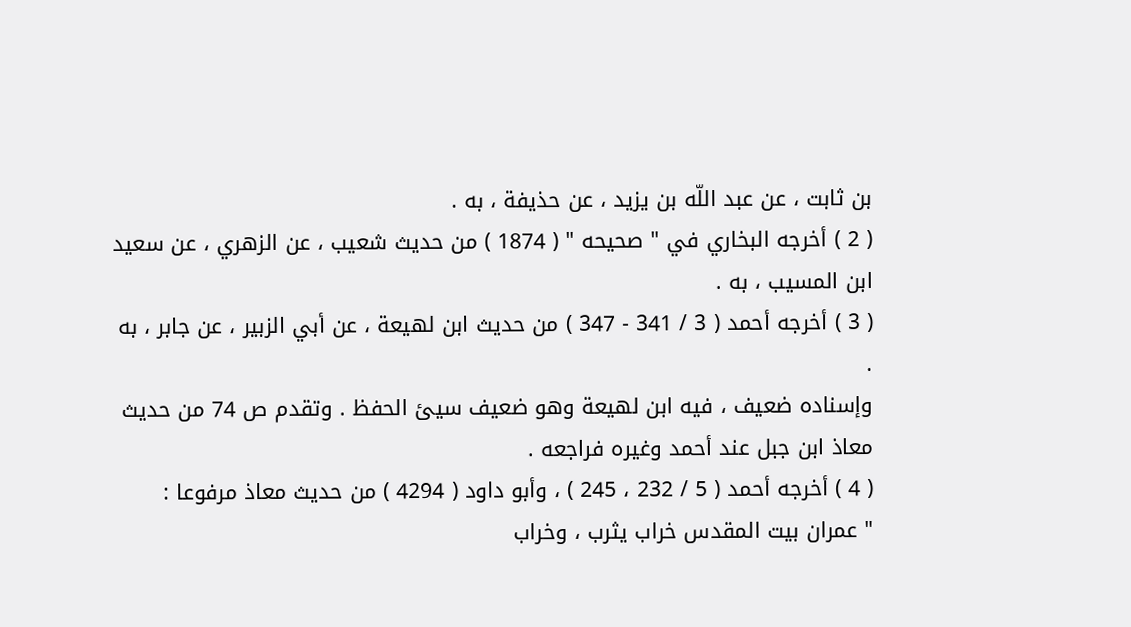بن ثابت ، عن عبد اللّه بن يزيد ، عن حذيفة ، به .
( 2 ) أخرجه البخاري في " صحيحه " ( 1874 ) من حديث شعيب ، عن الزهري ، عن سعيد ابن المسيب ، به .
( 3 ) أخرجه أحمد ( 3 / 341 - 347 ) من حديث ابن لهيعة ، عن أبي الزبير ، عن جابر ، به .
وإسناده ضعيف ، فيه ابن لهيعة وهو ضعيف سيئ الحفظ . وتقدم ص 74 من حديث معاذ ابن جبل عند أحمد وغيره فراجعه .
( 4 ) أخرجه أحمد ( 5 / 232 ، 245 ) ، وأبو داود ( 4294 ) من حديث معاذ مرفوعا :
" عمران بيت المقدس خراب يثرب ، وخراب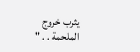يثرب خروج الملحمة . . "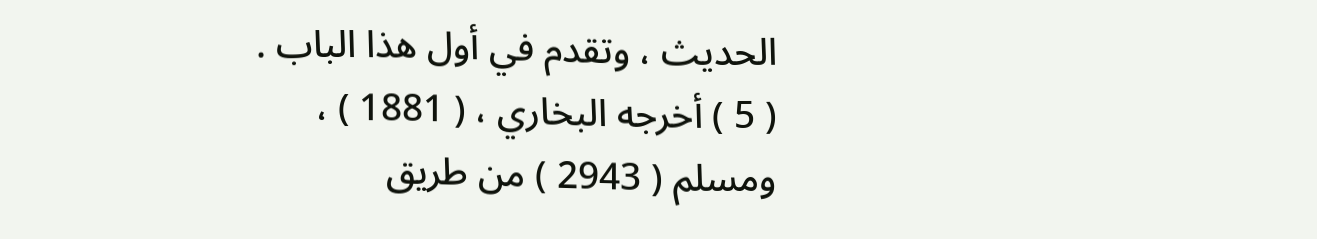الحديث ، وتقدم في أول هذا الباب .
( 5 ) أخرجه البخاري ، ( 1881 ) ، ومسلم ( 2943 ) من طريق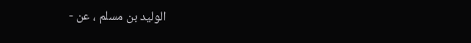الوليد بن مسلم ، عن -